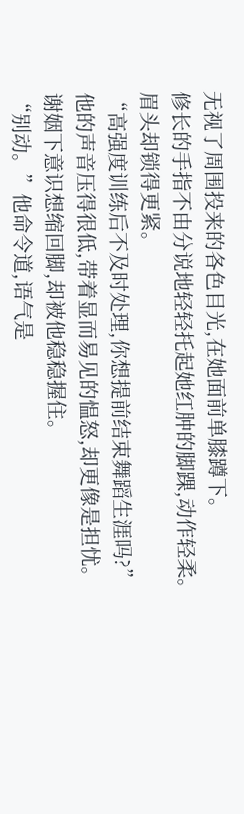无视了周围投来的各色目光,在她面前单膝蹲下。
修长的手指不由分说地轻轻托起她红肿的脚踝,动作轻柔。
眉头却锁得更紧。
“高强度训练后不及时处理,你想提前结束舞蹈生涯吗?”
他的声音压得很低,带着显而易见的愠怒,却更像是担忧。
谢姻下意识想缩回脚,却被他稳稳握住。
“别动。”他命令道,语气是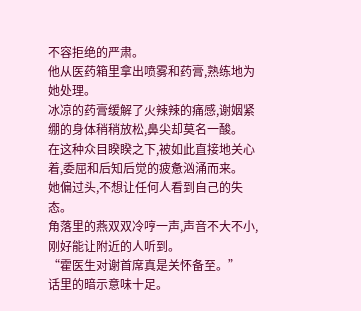不容拒绝的严肃。
他从医药箱里拿出喷雾和药膏,熟练地为她处理。
冰凉的药膏缓解了火辣辣的痛感,谢姻紧绷的身体稍稍放松,鼻尖却莫名一酸。
在这种众目睽睽之下,被如此直接地关心着,委屈和后知后觉的疲惫汹涌而来。
她偏过头,不想让任何人看到自己的失态。
角落里的燕双双冷哼一声,声音不大不小,刚好能让附近的人听到。
“霍医生对谢首席真是关怀备至。”
话里的暗示意味十足。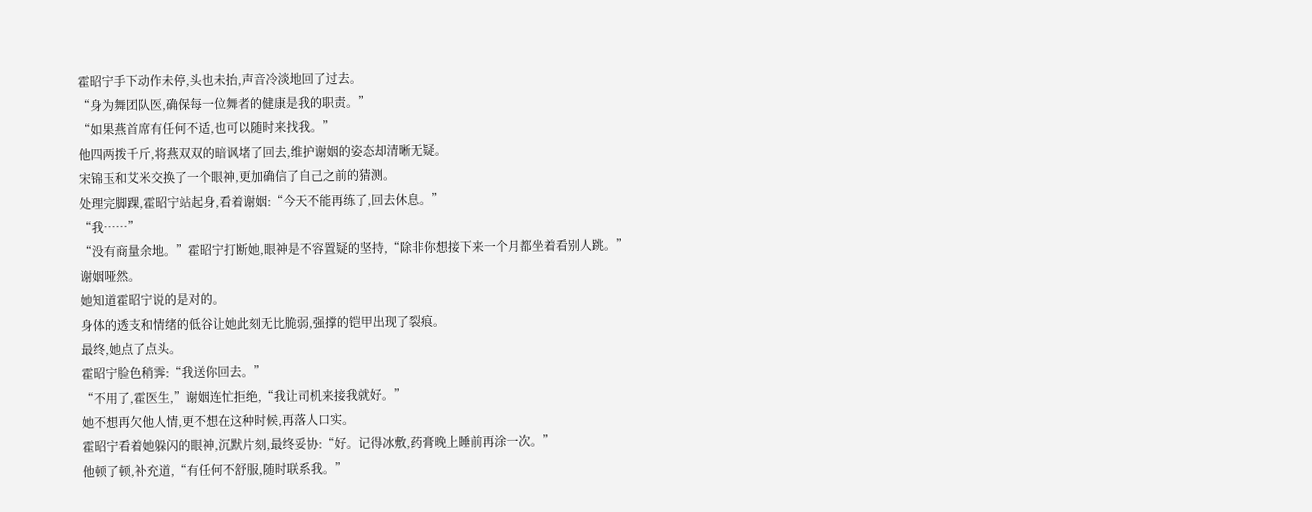霍昭宁手下动作未停,头也未抬,声音冷淡地回了过去。
“身为舞团队医,确保每一位舞者的健康是我的职责。”
“如果燕首席有任何不适,也可以随时来找我。”
他四两拨千斤,将燕双双的暗讽堵了回去,维护谢姻的姿态却清晰无疑。
宋锦玉和艾米交换了一个眼神,更加确信了自己之前的猜测。
处理完脚踝,霍昭宁站起身,看着谢姻:“今天不能再练了,回去休息。”
“我……”
“没有商量余地。”霍昭宁打断她,眼神是不容置疑的坚持,“除非你想接下来一个月都坐着看别人跳。”
谢姻哑然。
她知道霍昭宁说的是对的。
身体的透支和情绪的低谷让她此刻无比脆弱,强撑的铠甲出现了裂痕。
最终,她点了点头。
霍昭宁脸色稍霁:“我送你回去。”
“不用了,霍医生,”谢姻连忙拒绝,“我让司机来接我就好。”
她不想再欠他人情,更不想在这种时候,再落人口实。
霍昭宁看着她躲闪的眼神,沉默片刻,最终妥协:“好。记得冰敷,药膏晚上睡前再涂一次。”
他顿了顿,补充道,“有任何不舒服,随时联系我。”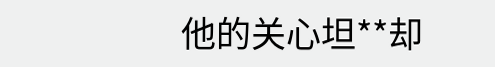他的关心坦**却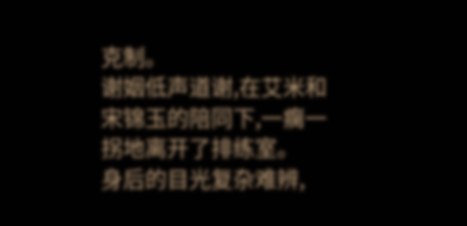克制。
谢姻低声道谢,在艾米和宋锦玉的陪同下,一瘸一拐地离开了排练室。
身后的目光复杂难辨,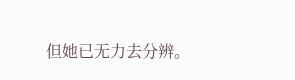但她已无力去分辨。